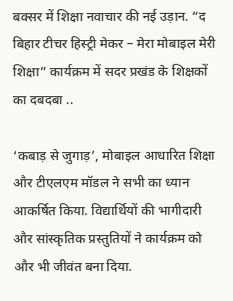बक्सर में शिक्षा नवाचार की नई उड़ान. “द बिहार टीचर हिस्ट्री मेकर – मेरा मोबाइल मेरी शिक्षा” कार्यक्रम में सदर प्रखंड के शिक्षकों का दबदबा ..

‘कबाड़ से जुगाड़’, मोबाइल आधारित शिक्षा और टीएलएम मॉडल ने सभी का ध्यान आकर्षित किया. विद्यार्थियों की भागीदारी और सांस्कृतिक प्रस्तुतियों ने कार्यक्रम को और भी जीवंत बना दिया.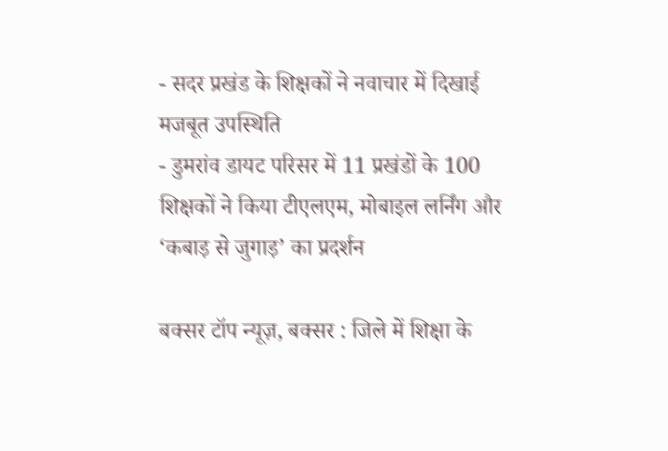- सदर प्रखंड के शिक्षकों ने नवाचार में दिखाई मजबूत उपस्थिति
- डुमरांव डायट परिसर में 11 प्रखंडों के 100 शिक्षकों ने किया टीएलएम, मोबाइल लर्निंग और ‘कबाड़ से जुगाड़’ का प्रदर्शन

बक्सर टॉप न्यूज़, बक्सर : जिले में शिक्षा के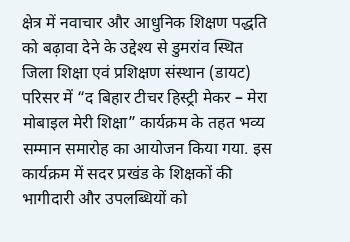क्षेत्र में नवाचार और आधुनिक शिक्षण पद्धति को बढ़ावा देने के उद्देश्य से डुमरांव स्थित जिला शिक्षा एवं प्रशिक्षण संस्थान (डायट) परिसर में “द बिहार टीचर हिस्ट्री मेकर – मेरा मोबाइल मेरी शिक्षा” कार्यक्रम के तहत भव्य सम्मान समारोह का आयोजन किया गया. इस कार्यक्रम में सदर प्रखंड के शिक्षकों की भागीदारी और उपलब्धियों को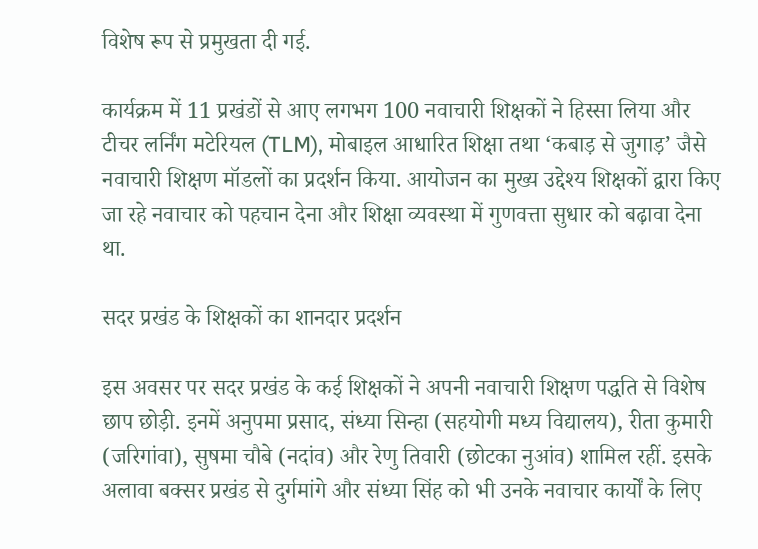विशेष रूप से प्रमुखता दी गई.

कार्यक्रम में 11 प्रखंडों से आए लगभग 100 नवाचारी शिक्षकों ने हिस्सा लिया और टीचर लर्निंग मटेरियल (TLM), मोबाइल आधारित शिक्षा तथा ‘कबाड़ से जुगाड़’ जैसे नवाचारी शिक्षण मॉडलों का प्रदर्शन किया. आयोजन का मुख्य उद्देश्य शिक्षकों द्वारा किए जा रहे नवाचार को पहचान देना और शिक्षा व्यवस्था में गुणवत्ता सुधार को बढ़ावा देना था.

सदर प्रखंड के शिक्षकों का शानदार प्रदर्शन

इस अवसर पर सदर प्रखंड के कई शिक्षकों ने अपनी नवाचारी शिक्षण पद्धति से विशेष छाप छोड़ी. इनमें अनुपमा प्रसाद, संध्या सिन्हा (सहयोगी मध्य विद्यालय), रीता कुमारी (जरिगांवा), सुषमा चौबे (नदांव) और रेणु तिवारी (छोटका नुआंव) शामिल रहीं. इसके अलावा बक्सर प्रखंड से दुर्गमांगे और संध्या सिंह को भी उनके नवाचार कार्यों के लिए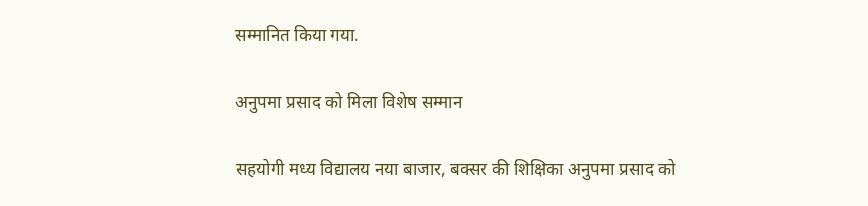सम्मानित किया गया.

अनुपमा प्रसाद को मिला विशेष सम्मान

सहयोगी मध्य विद्यालय नया बाजार, बक्सर की शिक्षिका अनुपमा प्रसाद को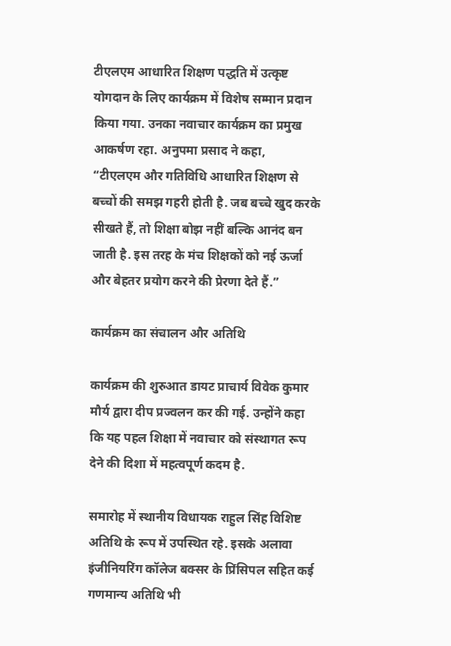टीएलएम आधारित शिक्षण पद्धति में उत्कृष्ट योगदान के लिए कार्यक्रम में विशेष सम्मान प्रदान किया गया. उनका नवाचार कार्यक्रम का प्रमुख आकर्षण रहा. अनुपमा प्रसाद ने कहा,
“टीएलएम और गतिविधि आधारित शिक्षण से बच्चों की समझ गहरी होती है. जब बच्चे खुद करके सीखते हैं, तो शिक्षा बोझ नहीं बल्कि आनंद बन जाती है. इस तरह के मंच शिक्षकों को नई ऊर्जा और बेहतर प्रयोग करने की प्रेरणा देते हैं.”

कार्यक्रम का संचालन और अतिथि

कार्यक्रम की शुरुआत डायट प्राचार्य विवेक कुमार मौर्य द्वारा दीप प्रज्वलन कर की गई. उन्होंने कहा कि यह पहल शिक्षा में नवाचार को संस्थागत रूप देने की दिशा में महत्वपूर्ण कदम है.

समारोह में स्थानीय विधायक राहुल सिंह विशिष्ट अतिथि के रूप में उपस्थित रहे. इसके अलावा इंजीनियरिंग कॉलेज बक्सर के प्रिंसिपल सहित कई गणमान्य अतिथि भी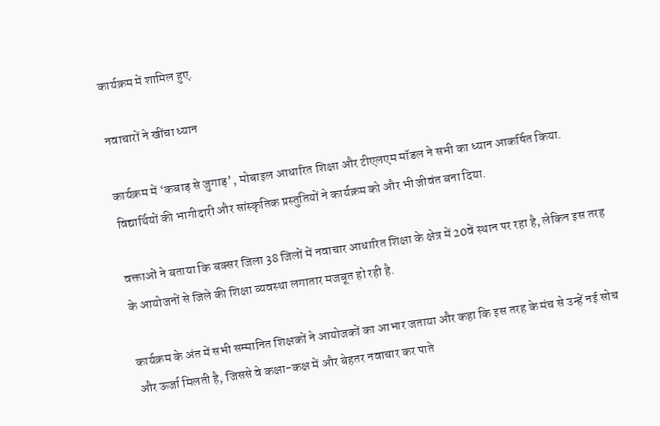कार्यक्रम में शामिल हुए.

नवाचारों ने खींचा ध्यान

कार्यक्रम में ‘कबाड़ से जुगाड़’, मोबाइल आधारित शिक्षा और टीएलएम मॉडल ने सभी का ध्यान आकर्षित किया. विद्यार्थियों की भागीदारी और सांस्कृतिक प्रस्तुतियों ने कार्यक्रम को और भी जीवंत बना दिया.

वक्ताओं ने बताया कि बक्सर जिला 38 जिलों में नवाचार आधारित शिक्षा के क्षेत्र में 20वें स्थान पर रहा है, लेकिन इस तरह के आयोजनों से जिले की शिक्षा व्यवस्था लगातार मजबूत हो रही है.

कार्यक्रम के अंत में सभी सम्मानित शिक्षकों ने आयोजकों का आभार जताया और कहा कि इस तरह के मंच से उन्हें नई सोच और ऊर्जा मिलती है, जिससे वे कक्षा-कक्ष में और बेहतर नवाचार कर पाते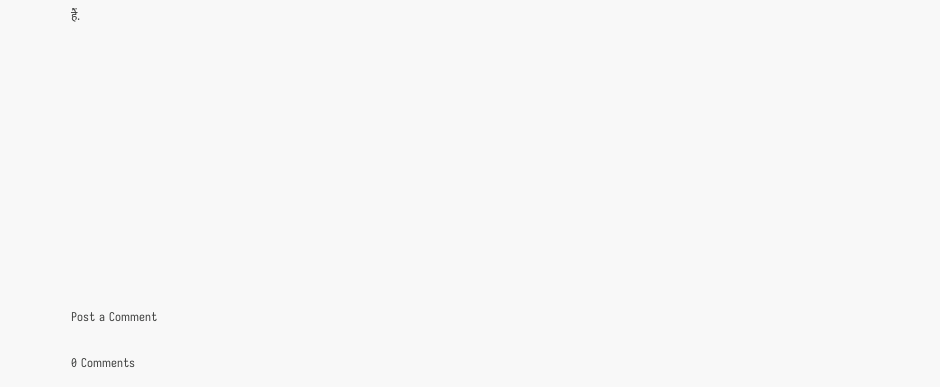हैं.












Post a Comment

0 Comments